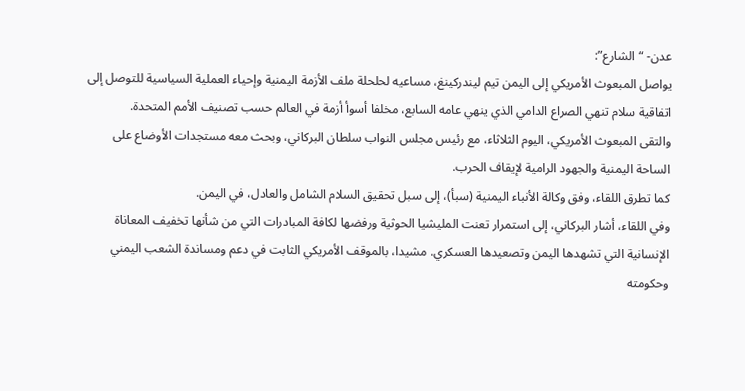عدن- “الشارع”:
يواصل المبعوث الأمريكي إلى اليمن تيم ليندركينغ، مساعيه لحلحلة ملف الأزمة اليمنية وإحياء العملية السياسية للتوصل إلى اتفاقية سلام تنهي الصراع الدامي الذي ينهي عامه السابع، مخلفا أسوأ أزمة في العالم حسب تصنيف الأمم المتحدة.
والتقى المبعوث الأمريكي، اليوم الثلاثاء، مع رئيس مجلس النواب سلطان البركاني، وبحث معه مستجدات الأوضاع على الساحة اليمنية والجهود الرامية لإيقاف الحرب.
كما تطرق اللقاء، وفق وكالة الأنباء اليمنية (سبأ)، إلى سبل تحقيق السلام الشامل والعادل، في اليمن.
وفي اللقاء، أشار البركاني، إلى استمرار تعنت المليشيا الحوثية ورفضها لكافة المبادرات التي من شأنها تخفيف المعاناة الإنسانية التي تشهدها اليمن وتصعيدها العسكري. مشيدا، بالموقف الأمريكي الثابت في دعم ومساندة الشعب اليمني وحكومته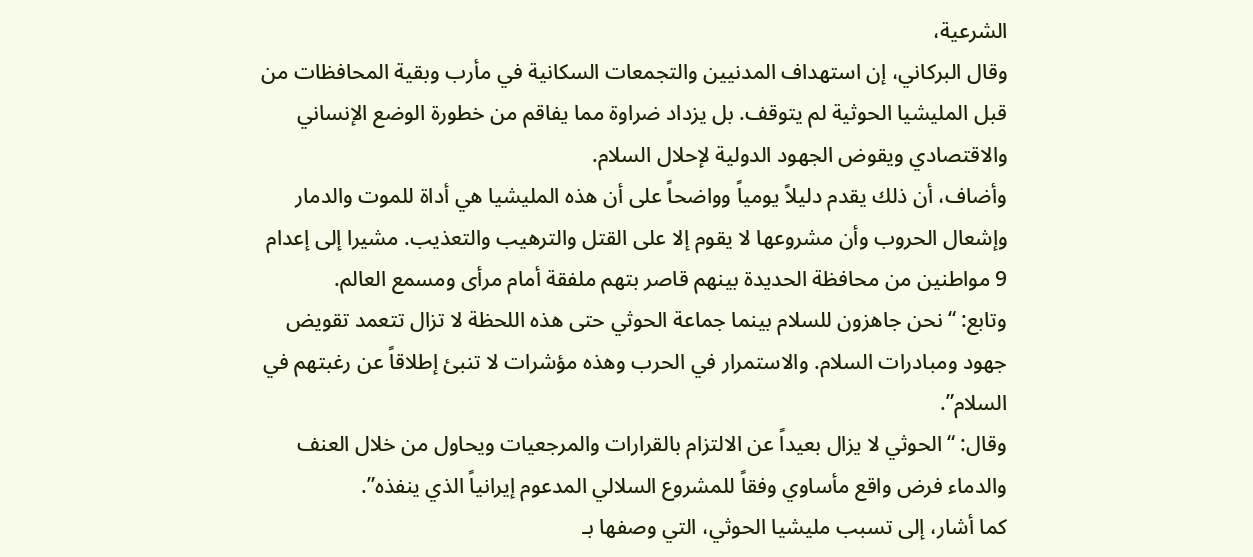الشرعية،
وقال البركاني، إن استهداف المدنيين والتجمعات السكانية في مأرب وبقية المحافظات من قبل المليشيا الحوثية لم يتوقف. بل يزداد ضراوة مما يفاقم من خطورة الوضع الإنساني والاقتصادي ويقوض الجهود الدولية لإحلال السلام.
وأضاف، أن ذلك يقدم دليلاً يومياً وواضحاً على أن هذه المليشيا هي أداة للموت والدمار وإشعال الحروب وأن مشروعها لا يقوم إلا على القتل والترهيب والتعذيب. مشيرا إلى إعدام 9 مواطنين من محافظة الحديدة بينهم قاصر بتهم ملفقة أمام مرأى ومسمع العالم.
وتابع: “نحن جاهزون للسلام بينما جماعة الحوثي حتى هذه اللحظة لا تزال تتعمد تقويض جهود ومبادرات السلام. والاستمرار في الحرب وهذه مؤشرات لا تنبئ إطلاقاً عن رغبتهم في السلام”.
وقال: “الحوثي لا يزال بعيداً عن الالتزام بالقرارات والمرجعيات ويحاول من خلال العنف والدماء فرض واقع مأساوي وفقاً للمشروع السلالي المدعوم إيرانياً الذي ينفذه”.
كما أشار، إلى تسبب مليشيا الحوثي، التي وصفها بـ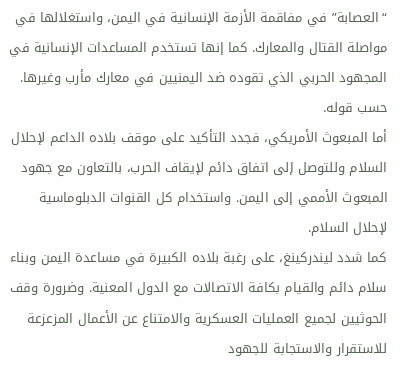“العصابة” في مفاقمة الأزمة الإنسانية في اليمن، واستغلالها في مواصلة القتال والمعارك. كما إنها تستخدم المساعدات الإنسانية في المجهود الحربي الذي تقوده ضد اليمنيين في معارك مأرب وغيرها. حسب قوله.
أما المبعوث الأمريكي، فجدد التأكيد على موقف بلاده الداعم لإحلال السلام وللتوصل إلى اتفاق دائم لإيقاف الحرب، بالتعاون مع جهود المبعوث الأممي إلى اليمن. واستخدام كل القنوات الدبلوماسية لإحلال السلام.
كما شدد ليندركينغ، على رغبة بلاده الكبيرة في مساعدة اليمن وبناء سلام دائم والقيام بكافة الاتصالات مع الدول المعنية. وضرورة وقف الحوثيين لجميع العمليات العسكرية والامتناع عن الأعمال المزعزعة للاستقرار والاستجابة للجهود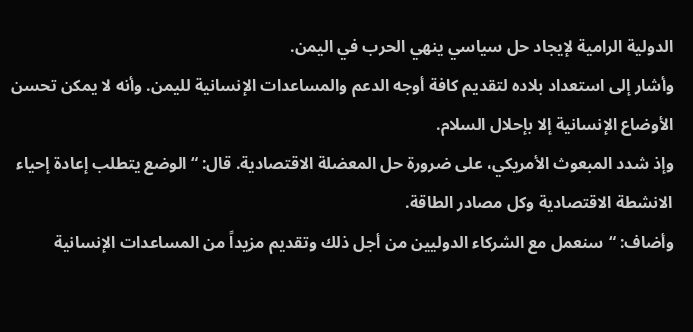الدولية الرامية لإيجاد حل سياسي ينهي الحرب في اليمن.
وأشار إلى استعداد بلاده لتقديم كافة أوجه الدعم والمساعدات الإنسانية لليمن. وأنه لا يمكن تحسن الأوضاع الإنسانية إلا بإحلال السلام.
وإذ شدد المبعوث الأمريكي، على ضرورة حل المعضلة الاقتصادية. قال: “الوضع يتطلب إعادة إحياء الانشطة الاقتصادية وكل مصادر الطاقة.
وأضاف: “سنعمل مع الشركاء الدوليين من أجل ذلك وتقديم مزيداً من المساعدات الإنسانية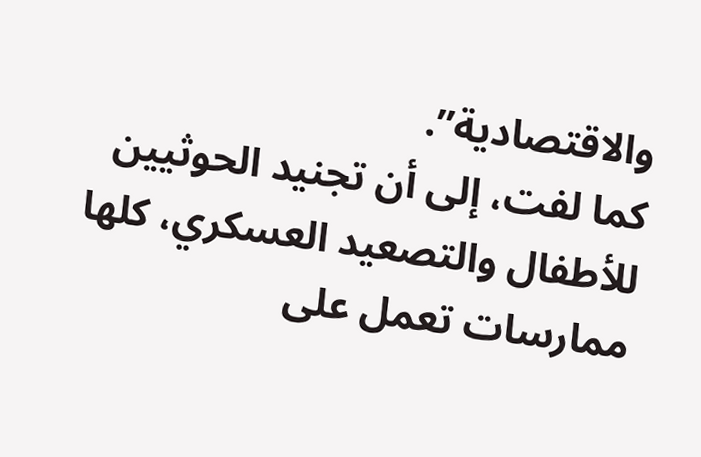والاقتصادية”.
كما لفت، إلى أن تجنيد الحوثيين للأطفال والتصعيد العسكري، كلها ممارسات تعمل على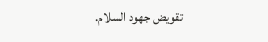تقويض جهود السلام.